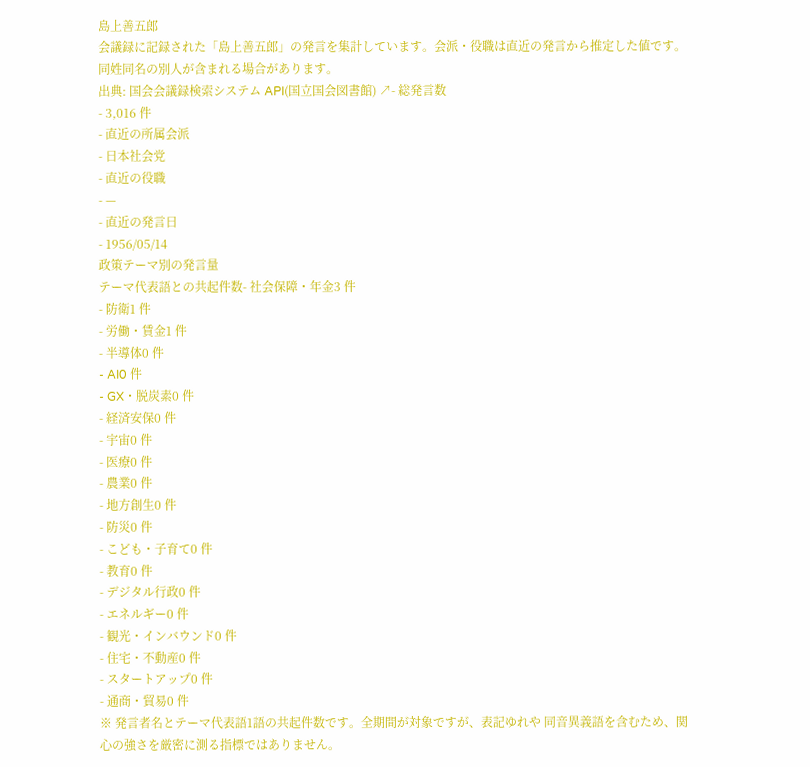島上善五郎
会議録に記録された「島上善五郎」の発言を集計しています。会派・役職は直近の発言から推定した値です。同姓同名の別人が含まれる場合があります。
出典: 国会会議録検索システム API(国立国会図書館) ↗- 総発言数
- 3,016 件
- 直近の所属会派
- 日本社会党
- 直近の役職
- —
- 直近の発言日
- 1956/05/14
政策テーマ別の発言量
テーマ代表語との共起件数- 社会保障・年金3 件
- 防衛1 件
- 労働・賃金1 件
- 半導体0 件
- AI0 件
- GX・脱炭素0 件
- 経済安保0 件
- 宇宙0 件
- 医療0 件
- 農業0 件
- 地方創生0 件
- 防災0 件
- こども・子育て0 件
- 教育0 件
- デジタル行政0 件
- エネルギー0 件
- 観光・インバウンド0 件
- 住宅・不動産0 件
- スタートアップ0 件
- 通商・貿易0 件
※ 発言者名とテーマ代表語1語の共起件数です。全期間が対象ですが、表記ゆれや 同音異義語を含むため、関心の強さを厳密に測る指標ではありません。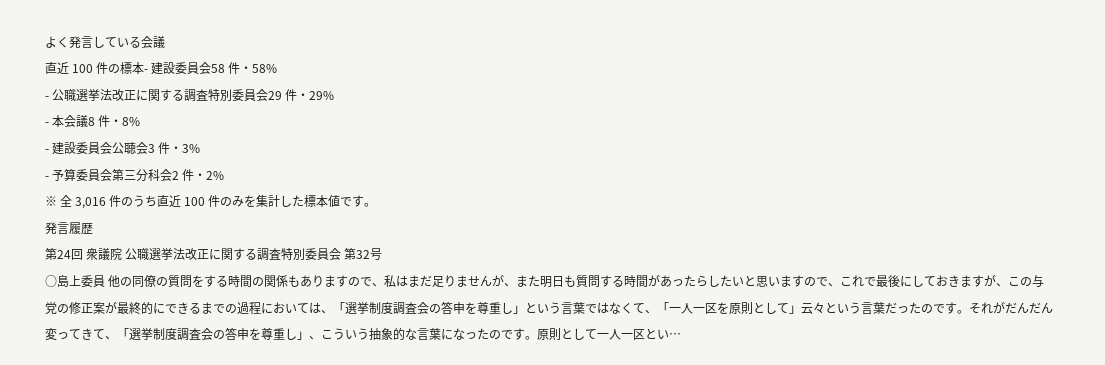よく発言している会議
直近 100 件の標本- 建設委員会58 件・58%
- 公職選挙法改正に関する調査特別委員会29 件・29%
- 本会議8 件・8%
- 建設委員会公聴会3 件・3%
- 予算委員会第三分科会2 件・2%
※ 全 3,016 件のうち直近 100 件のみを集計した標本値です。
発言履歴
第24回 衆議院 公職選挙法改正に関する調査特別委員会 第32号
○島上委員 他の同僚の質問をする時間の関係もありますので、私はまだ足りませんが、また明日も質問する時間があったらしたいと思いますので、これで最後にしておきますが、この与党の修正案が最終的にできるまでの過程においては、「選挙制度調査会の答申を尊重し」という言葉ではなくて、「一人一区を原則として」云々という言葉だったのです。それがだんだん変ってきて、「選挙制度調査会の答申を尊重し」、こういう抽象的な言葉になったのです。原則として一人一区とい…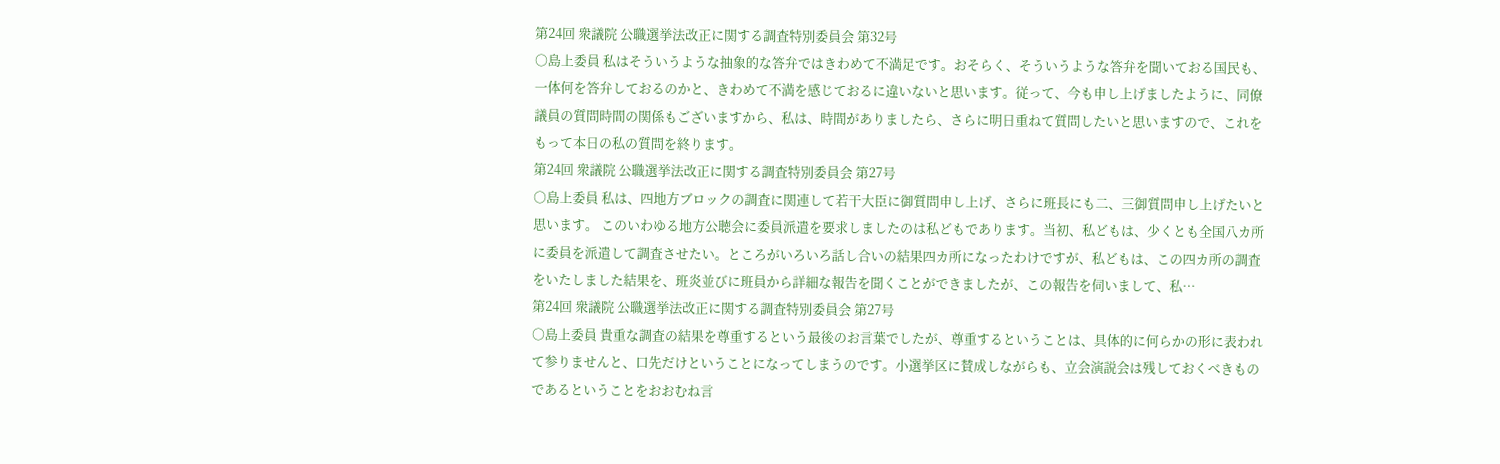第24回 衆議院 公職選挙法改正に関する調査特別委員会 第32号
○島上委員 私はそういうような抽象的な答弁ではきわめて不満足です。おそらく、そういうような答弁を聞いておる国民も、一体何を答弁しておるのかと、きわめて不満を感じておるに違いないと思います。従って、今も申し上げましたように、同僚議員の質問時間の関係もございますから、私は、時間がありましたら、さらに明日重ねて質問したいと思いますので、これをもって本日の私の質問を終ります。
第24回 衆議院 公職選挙法改正に関する調査特別委員会 第27号
○島上委員 私は、四地方ブロックの調査に関連して若干大臣に御質問申し上げ、さらに班長にも二、三御質問申し上げたいと思います。 このいわゆる地方公聴会に委員派遣を要求しましたのは私どもであります。当初、私どもは、少くとも全国八カ所に委員を派遣して調査させたい。ところがいろいろ話し合いの結果四カ所になったわけですが、私どもは、この四カ所の調査をいたしました結果を、班炎並びに班員から詳細な報告を聞くことができましたが、この報告を伺いまして、私…
第24回 衆議院 公職選挙法改正に関する調査特別委員会 第27号
○島上委員 貴重な調査の結果を尊重するという最後のお言葉でしたが、尊重するということは、具体的に何らかの形に表われて参りませんと、口先だけということになってしまうのです。小選挙区に賛成しながらも、立会演説会は残しておくべきものであるということをおおむね言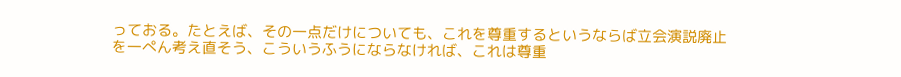っておる。たとえば、その一点だけについても、これを尊重するというならば立会演説廃止を一ぺん考え直そう、こういうふうにならなければ、これは尊重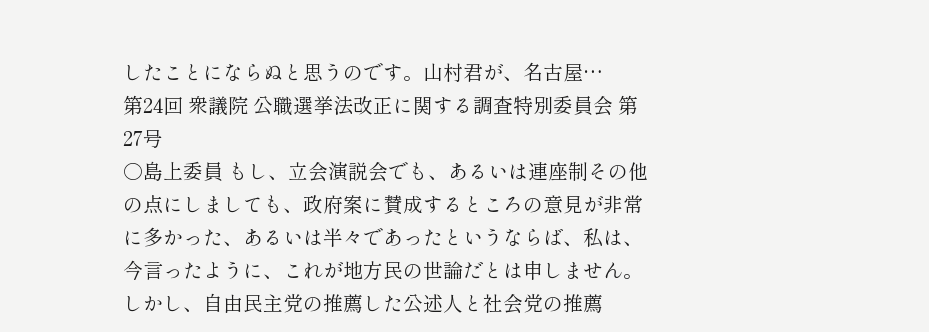したことにならぬと思うのです。山村君が、名古屋…
第24回 衆議院 公職選挙法改正に関する調査特別委員会 第27号
○島上委員 もし、立会演説会でも、あるいは連座制その他の点にしましても、政府案に賛成するところの意見が非常に多かった、あるいは半々であったというならば、私は、今言ったように、これが地方民の世論だとは申しません。しかし、自由民主党の推薦した公述人と社会党の推薦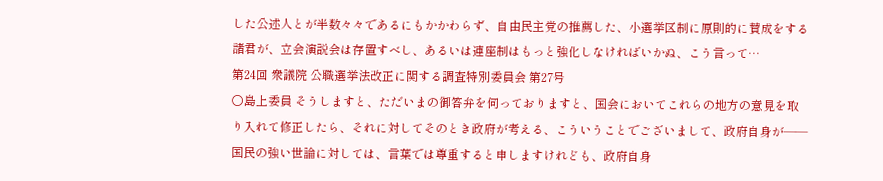した公述人とが半数々々であるにもかかわらず、自由民主党の推薦した、小選挙区制に原則的に賛成をする諸君が、立会演説会は存置すべし、あるいは連座制はもっと強化しなければいかぬ、こう言って…
第24回 衆議院 公職選挙法改正に関する調査特別委員会 第27号
○島上委員 そうしますと、ただいまの御答弁を伺っておりますと、国会においてこれらの地方の意見を取り入れて修正したら、それに対してそのとき政府が考える、こういうことでございまして、政府自身が——国民の強い世論に対しては、言葉では尊重すると申しますけれども、政府自身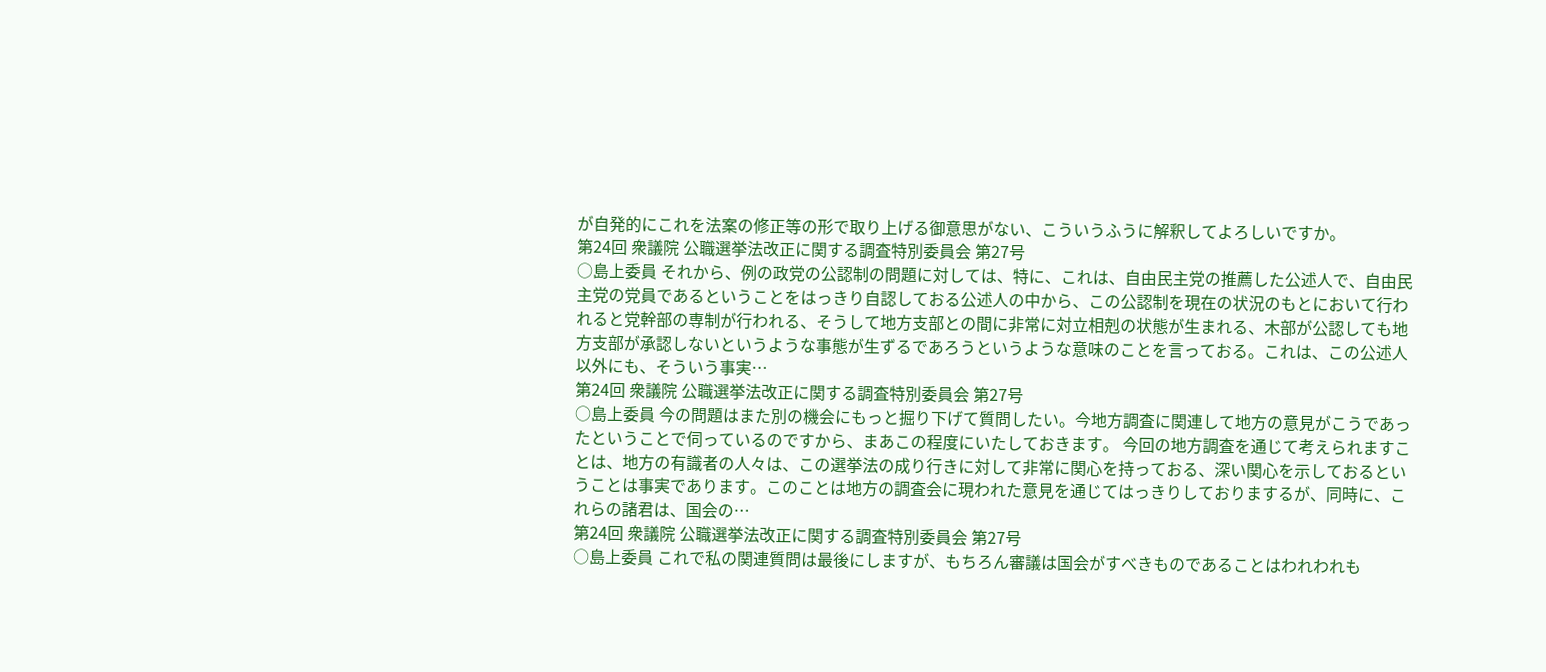が自発的にこれを法案の修正等の形で取り上げる御意思がない、こういうふうに解釈してよろしいですか。
第24回 衆議院 公職選挙法改正に関する調査特別委員会 第27号
○島上委員 それから、例の政党の公認制の問題に対しては、特に、これは、自由民主党の推薦した公述人で、自由民主党の党員であるということをはっきり自認しておる公述人の中から、この公認制を現在の状況のもとにおいて行われると党幹部の専制が行われる、そうして地方支部との間に非常に対立相剋の状態が生まれる、木部が公認しても地方支部が承認しないというような事態が生ずるであろうというような意味のことを言っておる。これは、この公述人以外にも、そういう事実…
第24回 衆議院 公職選挙法改正に関する調査特別委員会 第27号
○島上委員 今の問題はまた別の機会にもっと掘り下げて質問したい。今地方調査に関連して地方の意見がこうであったということで伺っているのですから、まあこの程度にいたしておきます。 今回の地方調査を通じて考えられますことは、地方の有識者の人々は、この選挙法の成り行きに対して非常に関心を持っておる、深い関心を示しておるということは事実であります。このことは地方の調査会に現われた意見を通じてはっきりしておりまするが、同時に、これらの諸君は、国会の…
第24回 衆議院 公職選挙法改正に関する調査特別委員会 第27号
○島上委員 これで私の関連質問は最後にしますが、もちろん審議は国会がすべきものであることはわれわれも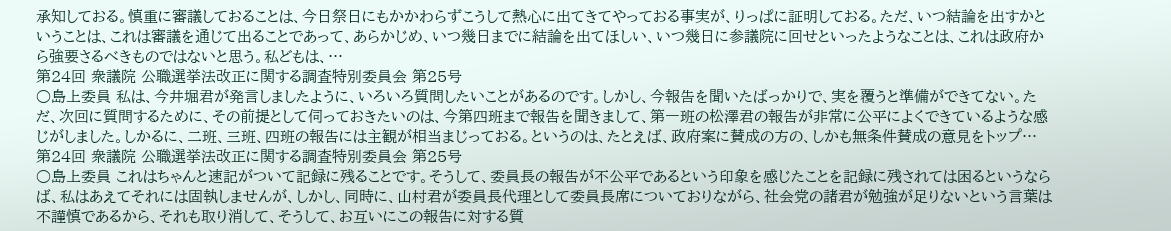承知しておる。慎重に審議しておることは、今日祭日にもかかわらずこうして熱心に出てきてやっておる事実が、りっぱに証明しておる。ただ、いつ結論を出すかということは、これは審議を通じて出ることであって、あらかじめ、いつ幾日までに結論を出てほしい、いつ幾日に参議院に回せといったようなことは、これは政府から強要さるべきものではないと思う。私どもは、…
第24回 衆議院 公職選挙法改正に関する調査特別委員会 第25号
○島上委員 私は、今井堀君が発言しましたように、いろいろ質問したいことがあるのです。しかし、今報告を聞いたばっかりで、実を覆うと準備ができてない。ただ、次回に質問するために、その前提として伺っておきたいのは、今第四班まで報告を聞きまして、第一班の松澤君の報告が非常に公平によくできているような感じがしました。しかるに、二班、三班、四班の報告には主観が相当まじっておる。というのは、たとえば、政府案に賛成の方の、しかも無条件賛成の意見をトップ…
第24回 衆議院 公職選挙法改正に関する調査特別委員会 第25号
○島上委員 これはちゃんと速記がついて記録に残ることです。そうして、委員長の報告が不公平であるという印象を感じたことを記録に残されては困るというならば、私はあえてそれには固執しませんが、しかし、同時に、山村君が委員長代理として委員長席についておりながら、社会党の諸君が勉強が足りないという言葉は不謹慎であるから、それも取り消して、そうして、お互いにこの報告に対する質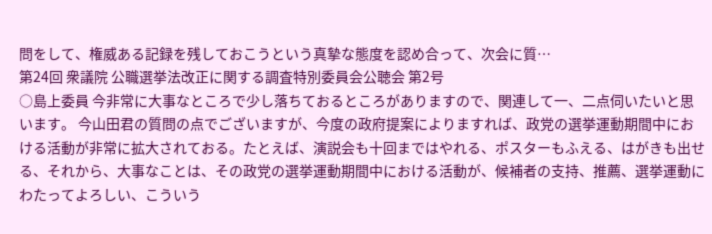問をして、権威ある記録を残しておこうという真摯な態度を認め合って、次会に質…
第24回 衆議院 公職選挙法改正に関する調査特別委員会公聴会 第2号
○島上委員 今非常に大事なところで少し落ちておるところがありますので、関連して一、二点伺いたいと思います。 今山田君の質問の点でございますが、今度の政府提案によりますれば、政党の選挙運動期間中における活動が非常に拡大されておる。たとえば、演説会も十回まではやれる、ポスターもふえる、はがきも出せる、それから、大事なことは、その政党の選挙運動期間中における活動が、候補者の支持、推薦、選挙運動にわたってよろしい、こういう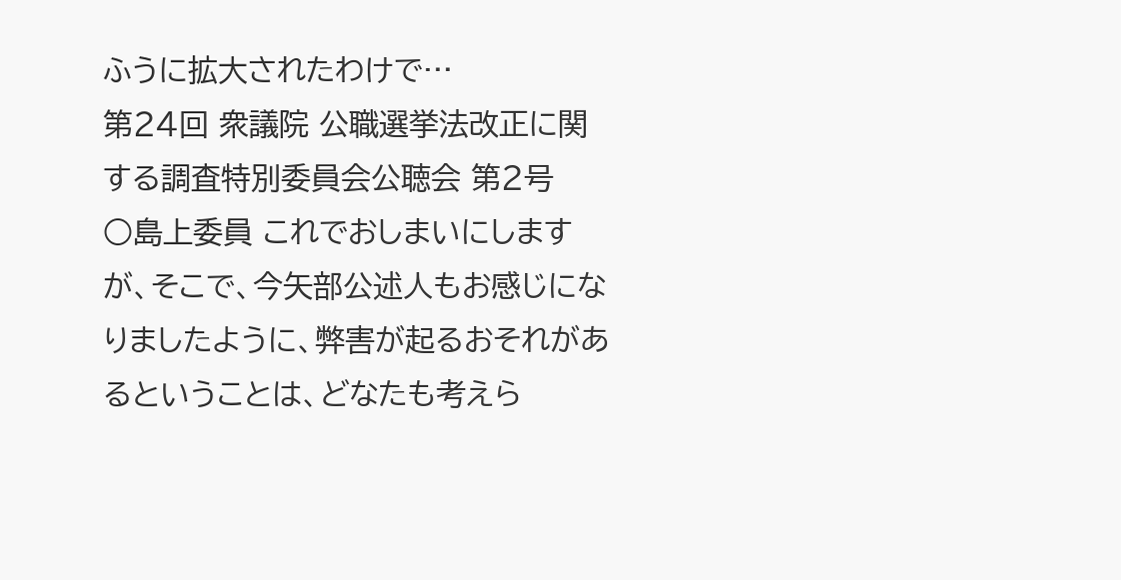ふうに拡大されたわけで…
第24回 衆議院 公職選挙法改正に関する調査特別委員会公聴会 第2号
○島上委員 これでおしまいにしますが、そこで、今矢部公述人もお感じになりましたように、弊害が起るおそれがあるということは、どなたも考えら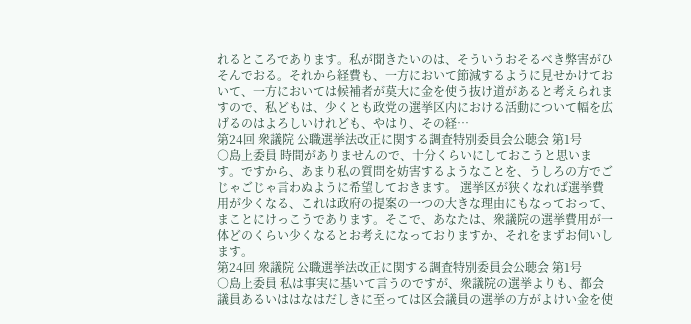れるところであります。私が聞きたいのは、そういうおそるべき弊害がひそんでおる。それから経費も、一方において節減するように見せかけておいて、一方においては候補者が莫大に金を使う抜け道があると考えられますので、私どもは、少くとも政党の選挙区内における活動について幅を広げるのはよろしいけれども、やはり、その経…
第24回 衆議院 公職選挙法改正に関する調査特別委員会公聴会 第1号
○島上委員 時間がありませんので、十分くらいにしておこうと思います。ですから、あまり私の質問を妨害するようなことを、うしろの方でごじゃごじゃ言わぬように希望しておきます。 選挙区が狭くなれば選挙費用が少くなる、これは政府の提案の一つの大きな理由にもなっておって、まことにけっこうであります。そこで、あなたは、衆議院の選挙費用が一体どのくらい少くなるとお考えになっておりますか、それをまずお伺いします。
第24回 衆議院 公職選挙法改正に関する調査特別委員会公聴会 第1号
○島上委員 私は事実に基いて言うのですが、衆議院の選挙よりも、都会議員あるいははなはだしきに至っては区会議員の選挙の方がよけい金を使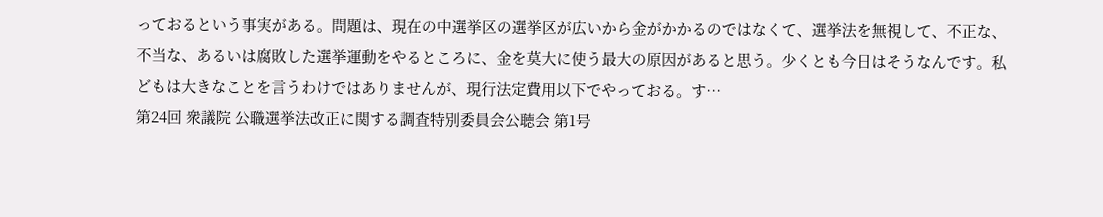っておるという事実がある。問題は、現在の中選挙区の選挙区が広いから金がかかるのではなくて、選挙法を無視して、不正な、不当な、あるいは腐敗した選挙運動をやるところに、金を莫大に使う最大の原因があると思う。少くとも今日はそうなんです。私どもは大きなことを言うわけではありませんが、現行法定費用以下でやっておる。す…
第24回 衆議院 公職選挙法改正に関する調査特別委員会公聴会 第1号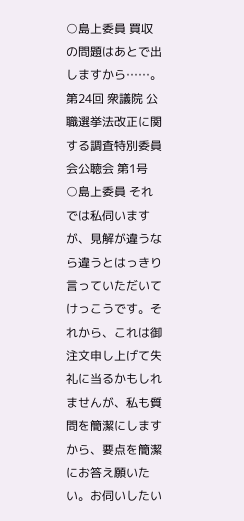○島上委員 買収の問題はあとで出しますから……。
第24回 衆議院 公職選挙法改正に関する調査特別委員会公聴会 第1号
○島上委員 それでは私伺いますが、見解が違うなら違うとはっきり言っていただいてけっこうです。それから、これは御注文申し上げて失礼に当るかもしれませんが、私も質問を簡潔にしますから、要点を簡潔にお答え願いたい。お伺いしたい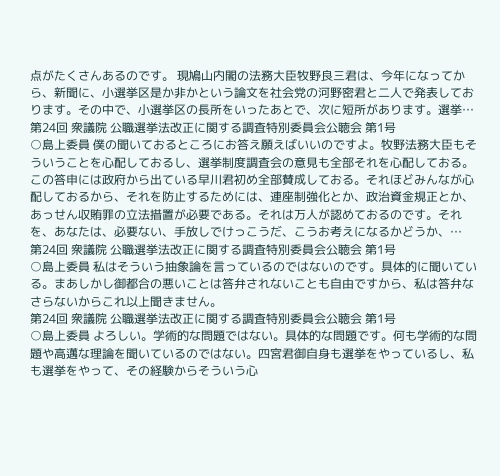点がたくさんあるのです。 現鳩山内閣の法務大臣牧野良三君は、今年になってから、新聞に、小選挙区是か非かという論文を社会党の河野密君と二人で発表しております。その中で、小選挙区の長所をいったあとで、次に短所があります。選挙…
第24回 衆議院 公職選挙法改正に関する調査特別委員会公聴会 第1号
○島上委員 僕の聞いておるところにお答え願えばいいのですよ。牧野法務大臣もそういうことを心配しておるし、選挙制度調査会の意見も全部それを心配しておる。この答申には政府から出ている早川君初め全部賛成しておる。それほどみんなが心配しておるから、それを防止するためには、連座制強化とか、政治資金規正とか、あっせん収賄罪の立法措置が必要である。それは万人が認めておるのです。それを、あなたは、必要ない、手放しでけっこうだ、こうお考えになるかどうか、…
第24回 衆議院 公職選挙法改正に関する調査特別委員会公聴会 第1号
○島上委員 私はそういう抽象論を言っているのではないのです。具体的に聞いている。まあしかし御都合の悪いことは答弁されないことも自由ですから、私は答弁なさらないからこれ以上聞きません。
第24回 衆議院 公職選挙法改正に関する調査特別委員会公聴会 第1号
○島上委員 よろしい。学術的な問題ではない。具体的な問題です。何も学術的な問題や高邁な理論を聞いているのではない。四宮君御自身も選挙をやっているし、私も選挙をやって、その経験からそういう心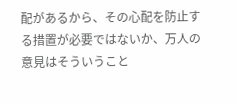配があるから、その心配を防止する措置が必要ではないか、万人の意見はそういうこと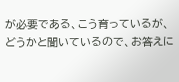が必要である、こう育っているが、どうかと聞いているので、お答えに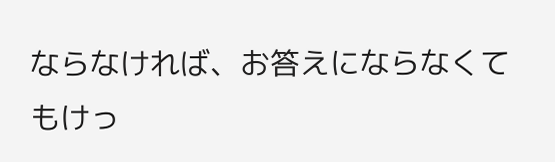ならなければ、お答えにならなくてもけっ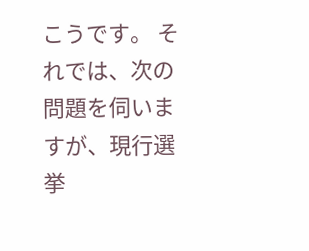こうです。 それでは、次の問題を伺いますが、現行選挙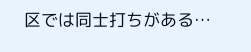区では同士打ちがある…